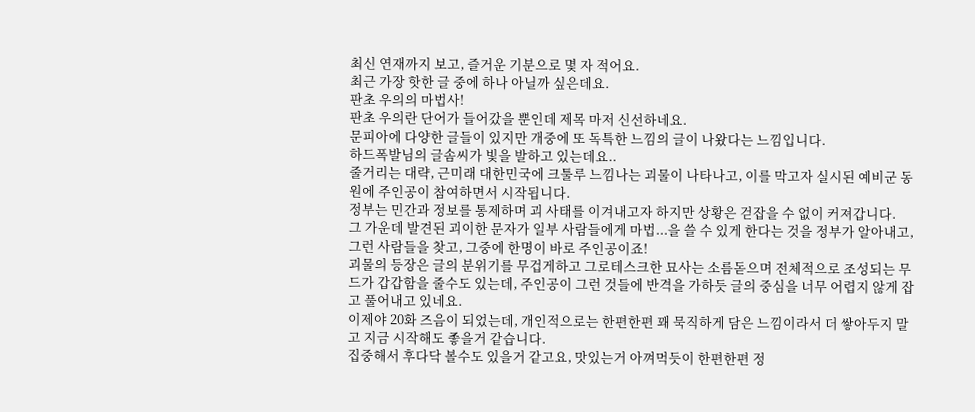최신 연재까지 보고, 즐거운 기분으로 몇 자 적어요.
최근 가장 핫한 글 중에 하나 아닐까 싶은데요.
판초 우의의 마법사!
판초 우의란 단어가 들어갔을 뿐인데 제목 마저 신선하네요.
문피아에 다양한 글들이 있지만 개중에 또 독특한 느낌의 글이 나왔다는 느낌입니다.
하드폭발님의 글솜씨가 빛을 발하고 있는데요..
줄거리는 대략, 근미래 대한민국에 크툴루 느낌나는 괴물이 나타나고, 이를 막고자 실시된 예비군 동원에 주인공이 참여하면서 시작됩니다.
정부는 민간과 정보를 통제하며 괴 사태를 이겨내고자 하지만 상황은 걷잡을 수 없이 커져갑니다.
그 가운데 발견된 괴이한 문자가 일부 사람들에게 마법...을 쓸 수 있게 한다는 것을 정부가 알아내고, 그런 사람들을 찾고, 그중에 한명이 바로 주인공이죠!
괴물의 등장은 글의 분위기를 무겁게하고 그로테스크한 묘사는 소름돋으며 전체적으로 조성되는 무드가 갑갑함을 줄수도 있는데, 주인공이 그런 것들에 반격을 가하듯 글의 중심을 너무 어렵지 않게 잡고 풀어내고 있네요.
이제야 20화 즈음이 되었는데, 개인적으로는 한편한편 꽤 묵직하게 담은 느낌이라서 더 쌓아두지 말고 지금 시작해도 좋을거 같습니다.
집중해서 후다닥 볼수도 있을거 같고요, 맛있는거 아껴먹듯이 한편한편 정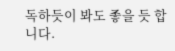독하듯이 봐도 좋을 듯 합니다.